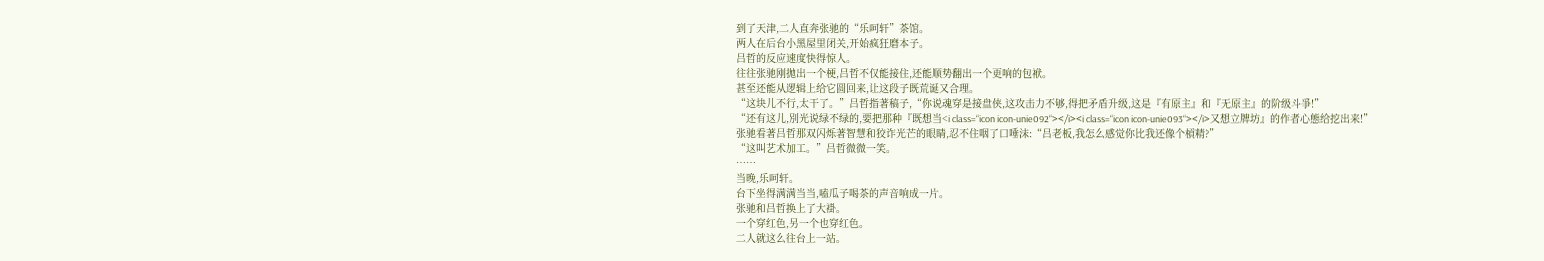到了天津,二人直奔张驰的“乐呵轩”茶馆。
两人在后台小黑屋里闭关,开始疯狂磨本子。
吕哲的反应速度快得惊人。
往往张驰刚拋出一个梗,吕哲不仅能接住,还能顺势翻出一个更响的包袱。
甚至还能从逻辑上给它圆回来,让这段子既荒诞又合理。
“这块儿不行,太干了。”吕哲指著稿子,“你说魂穿是接盘侠,这攻击力不够,得把矛盾升级,这是『有原主』和『无原主』的阶级斗爭!”
“还有这儿,別光说绿不绿的,要把那种『既想当<i class=“icon icon-unie092“></i><i class=“icon icon-unie093“></i>又想立牌坊』的作者心態给挖出来!”
张驰看著吕哲那双闪烁著智慧和狡诈光芒的眼睛,忍不住咽了口唾沫:“吕老板,我怎么感觉你比我还像个槓精?”
“这叫艺术加工。”吕哲微微一笑。
……
当晚,乐呵轩。
台下坐得满满当当,嗑瓜子喝茶的声音响成一片。
张驰和吕哲换上了大褂。
一个穿红色,另一个也穿红色。
二人就这么往台上一站。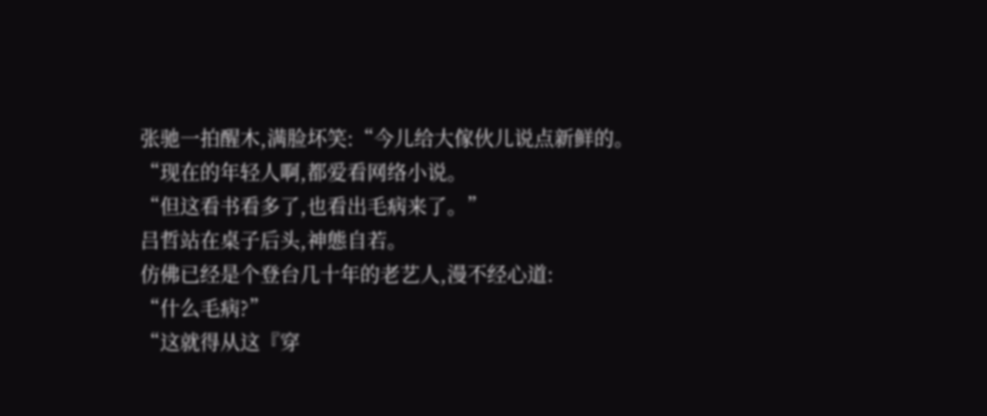张驰一拍醒木,满脸坏笑:“今儿给大傢伙儿说点新鲜的。
“现在的年轻人啊,都爱看网络小说。
“但这看书看多了,也看出毛病来了。”
吕哲站在桌子后头,神態自若。
仿佛已经是个登台几十年的老艺人,漫不经心道:
“什么毛病?”
“这就得从这『穿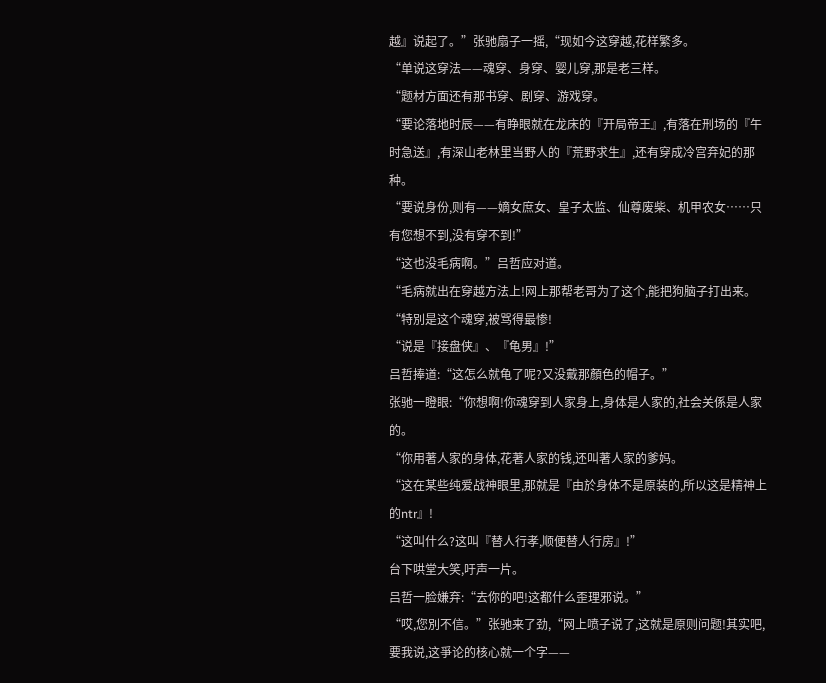越』说起了。”张驰扇子一摇,“现如今这穿越,花样繁多。
“单说这穿法——魂穿、身穿、婴儿穿,那是老三样。
“题材方面还有那书穿、剧穿、游戏穿。
“要论落地时辰——有睁眼就在龙床的『开局帝王』,有落在刑场的『午时急送』,有深山老林里当野人的『荒野求生』,还有穿成冷宫弃妃的那种。
“要说身份,则有——嫡女庶女、皇子太监、仙尊废柴、机甲农女……只有您想不到,没有穿不到!”
“这也没毛病啊。”吕哲应对道。
“毛病就出在穿越方法上!网上那帮老哥为了这个,能把狗脑子打出来。
“特別是这个魂穿,被骂得最惨!
“说是『接盘侠』、『龟男』!”
吕哲捧道:“这怎么就龟了呢?又没戴那顏色的帽子。”
张驰一瞪眼:“你想啊!你魂穿到人家身上,身体是人家的,社会关係是人家的。
“你用著人家的身体,花著人家的钱,还叫著人家的爹妈。
“这在某些纯爱战神眼里,那就是『由於身体不是原装的,所以这是精神上的ntr』!
“这叫什么?这叫『替人行孝,顺便替人行房』!”
台下哄堂大笑,吁声一片。
吕哲一脸嫌弃:“去你的吧!这都什么歪理邪说。”
“哎,您別不信。”张驰来了劲,“网上喷子说了,这就是原则问题!其实吧,要我说,这爭论的核心就一个字——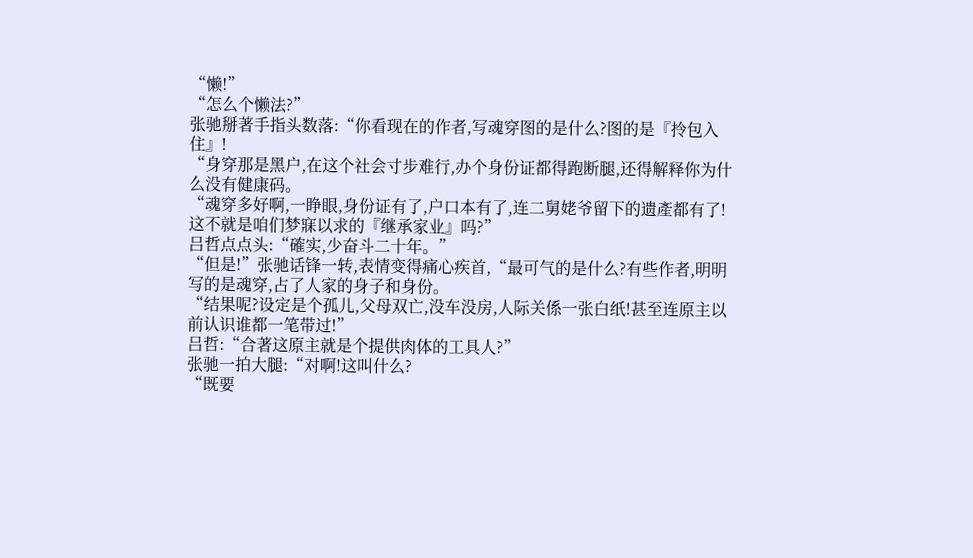“懒!”
“怎么个懒法?”
张驰掰著手指头数落:“你看现在的作者,写魂穿图的是什么?图的是『拎包入住』!
“身穿那是黑户,在这个社会寸步难行,办个身份证都得跑断腿,还得解释你为什么没有健康码。
“魂穿多好啊,一睁眼,身份证有了,户口本有了,连二舅姥爷留下的遗產都有了!这不就是咱们梦寐以求的『继承家业』吗?”
吕哲点点头:“確实,少奋斗二十年。”
“但是!”张驰话锋一转,表情变得痛心疾首,“最可气的是什么?有些作者,明明写的是魂穿,占了人家的身子和身份。
“结果呢?设定是个孤儿,父母双亡,没车没房,人际关係一张白纸!甚至连原主以前认识谁都一笔带过!”
吕哲:“合著这原主就是个提供肉体的工具人?”
张驰一拍大腿:“对啊!这叫什么?
“既要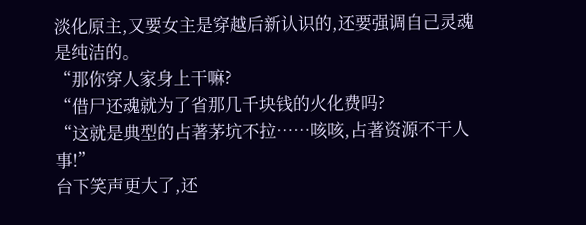淡化原主,又要女主是穿越后新认识的,还要强调自己灵魂是纯洁的。
“那你穿人家身上干嘛?
“借尸还魂就为了省那几千块钱的火化费吗?
“这就是典型的占著茅坑不拉……咳咳,占著资源不干人事!”
台下笑声更大了,还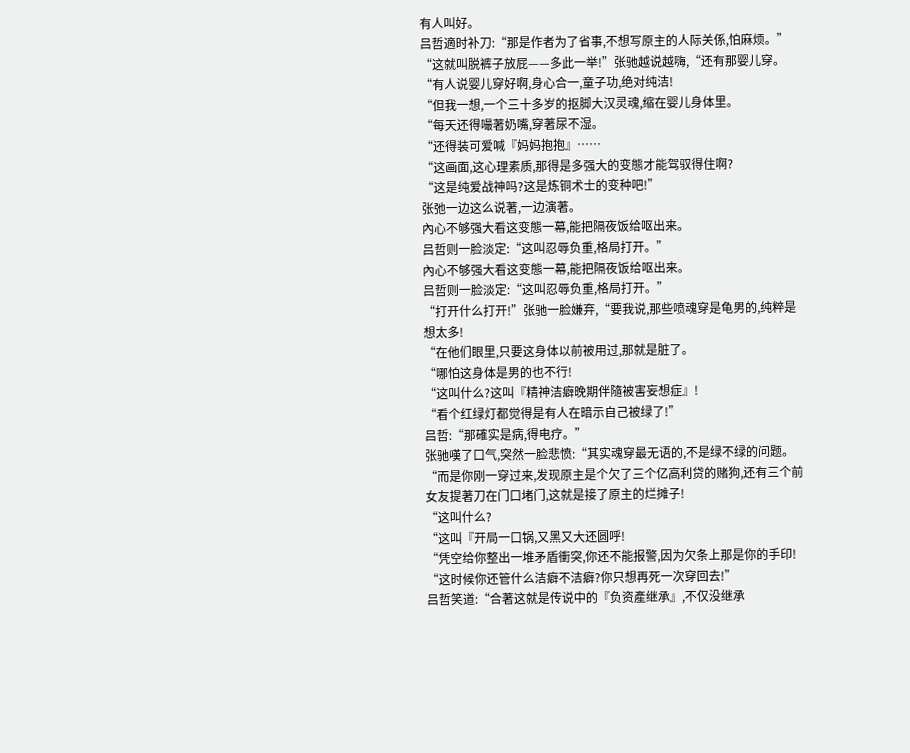有人叫好。
吕哲適时补刀:“那是作者为了省事,不想写原主的人际关係,怕麻烦。”
“这就叫脱裤子放屁——多此一举!”张驰越说越嗨,“还有那婴儿穿。
“有人说婴儿穿好啊,身心合一,童子功,绝对纯洁!
“但我一想,一个三十多岁的抠脚大汉灵魂,缩在婴儿身体里。
“每天还得嘬著奶嘴,穿著尿不湿。
“还得装可爱喊『妈妈抱抱』……
“这画面,这心理素质,那得是多强大的变態才能驾驭得住啊?
“这是纯爱战神吗?这是炼铜术士的变种吧!”
张弛一边这么说著,一边演著。
內心不够强大看这变態一幕,能把隔夜饭给呕出来。
吕哲则一脸淡定:“这叫忍辱负重,格局打开。”
內心不够强大看这变態一幕,能把隔夜饭给呕出来。
吕哲则一脸淡定:“这叫忍辱负重,格局打开。”
“打开什么打开!”张驰一脸嫌弃,“要我说,那些喷魂穿是龟男的,纯粹是想太多!
“在他们眼里,只要这身体以前被用过,那就是脏了。
“哪怕这身体是男的也不行!
“这叫什么?这叫『精神洁癖晚期伴隨被害妄想症』!
“看个红绿灯都觉得是有人在暗示自己被绿了!”
吕哲:“那確实是病,得电疗。”
张驰嘆了口气,突然一脸悲愤:“其实魂穿最无语的,不是绿不绿的问题。
“而是你刚一穿过来,发现原主是个欠了三个亿高利贷的赌狗,还有三个前女友提著刀在门口堵门,这就是接了原主的烂摊子!
“这叫什么?
“这叫『开局一口锅,又黑又大还圆呼!
“凭空给你整出一堆矛盾衝突,你还不能报警,因为欠条上那是你的手印!
“这时候你还管什么洁癖不洁癖?你只想再死一次穿回去!”
吕哲笑道:“合著这就是传说中的『负资產继承』,不仅没继承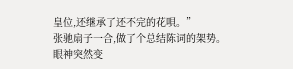皇位,还继承了还不完的花唄。”
张驰扇子一合,做了个总结陈词的架势。
眼神突然变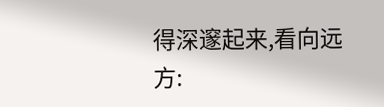得深邃起来,看向远方: